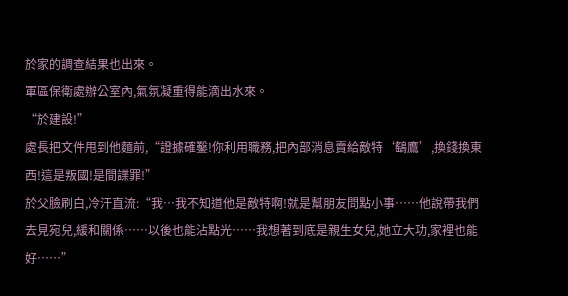於家的調查結果也出來。
軍區保衛處辦公室內,氣氛凝重得能滴出水來。
“於建設!”
處長把文件甩到他麵前,“證據確鑿!你利用職務,把內部消息賣給敵特‘鷂鷹’,換錢換東西!這是叛國!是間諜罪!”
於父臉刷白,冷汗直流:“我…我不知道他是敵特啊!就是幫朋友問點小事……他說帶我們去見宛兒,緩和關係……以後也能沾點光……我想著到底是親生女兒,她立大功,家裡也能好……”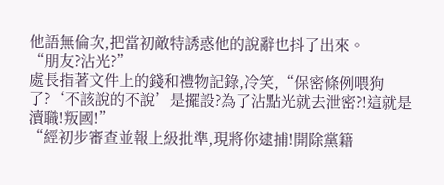他語無倫次,把當初敵特誘惑他的說辭也抖了出來。
“朋友?沾光?”
處長指著文件上的錢和禮物記錄,冷笑,“保密條例喂狗了?‘不該說的不說’是擺設?為了沾點光就去泄密?!這就是瀆職!叛國!”
“經初步審查並報上級批準,現將你逮捕!開除黨籍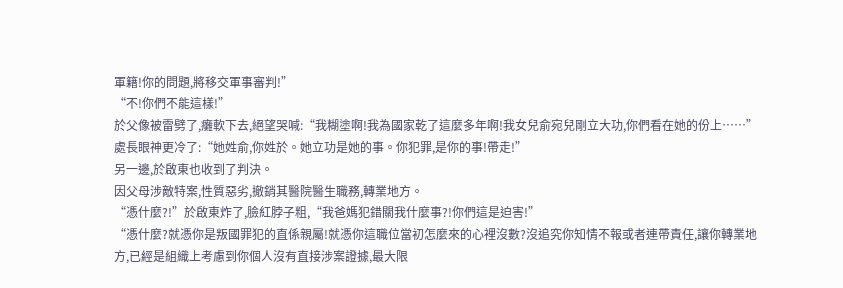軍籍!你的問題,將移交軍事審判!”
“不!你們不能這樣!”
於父像被雷劈了,癱軟下去,絕望哭喊:“我糊塗啊!我為國家乾了這麼多年啊!我女兒俞宛兒剛立大功,你們看在她的份上……”
處長眼神更冷了:“她姓俞,你姓於。她立功是她的事。你犯罪,是你的事!帶走!”
另一邊,於啟東也收到了判決。
因父母涉敵特案,性質惡劣,撤銷其醫院醫生職務,轉業地方。
“憑什麼?!”於啟東炸了,臉紅脖子粗,“我爸媽犯錯關我什麼事?!你們這是迫害!”
“憑什麼?就憑你是叛國罪犯的直係親屬!就憑你這職位當初怎麼來的心裡沒數?沒追究你知情不報或者連帶責任,讓你轉業地方,已經是組織上考慮到你個人沒有直接涉案證據,最大限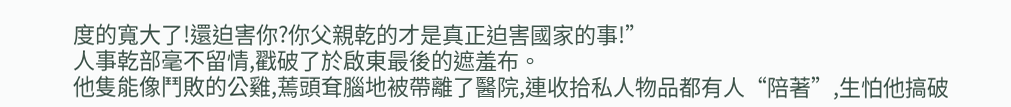度的寬大了!還迫害你?你父親乾的才是真正迫害國家的事!”
人事乾部毫不留情,戳破了於啟東最後的遮羞布。
他隻能像鬥敗的公雞,蔫頭耷腦地被帶離了醫院,連收拾私人物品都有人“陪著”,生怕他搞破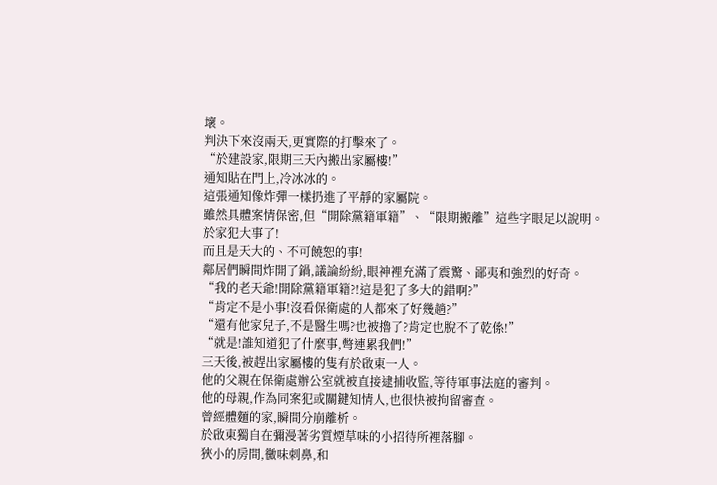壞。
判決下來沒兩天,更實際的打擊來了。
“於建設家,限期三天內搬出家屬樓!”
通知貼在門上,冷冰冰的。
這張通知像炸彈一樣扔進了平靜的家屬院。
雖然具體案情保密,但“開除黨籍軍籍”、“限期搬離”這些字眼足以說明。
於家犯大事了!
而且是天大的、不可饒恕的事!
鄰居們瞬間炸開了鍋,議論紛紛,眼神裡充滿了震驚、鄙夷和強烈的好奇。
“我的老天爺!開除黨籍軍籍?!這是犯了多大的錯啊?”
“肯定不是小事!沒看保衛處的人都來了好幾趟?”
“還有他家兒子,不是醫生嗎?也被擼了?肯定也脫不了乾係!”
“就是!誰知道犯了什麼事,彆連累我們!”
三天後,被趕出家屬樓的隻有於啟東一人。
他的父親在保衛處辦公室就被直接逮捕收監,等待軍事法庭的審判。
他的母親,作為同案犯或關鍵知情人,也很快被拘留審查。
曾經體麵的家,瞬間分崩離析。
於啟東獨自在彌漫著劣質煙草味的小招待所裡落腳。
狹小的房間,黴味刺鼻,和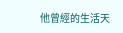他曾經的生活天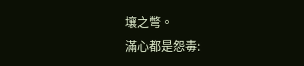壤之彆。
滿心都是怨毒: